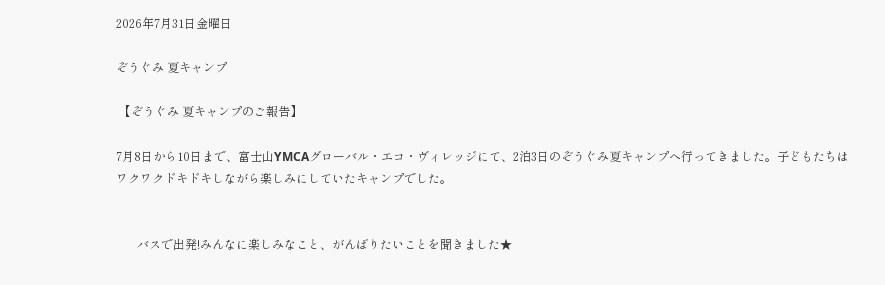2026年7月31日金曜日

ぞうぐみ 夏キャンプ

 【ぞうぐみ 夏キャンプのご報告】

7月8日から10日まで、富士山YMCAグローバル・エコ・ヴィレッジにて、2泊3日のぞうぐみ夏キャンプへ行ってきました。子どもたちはワクワクドキドキしながら楽しみにしていたキャンプでした。


       バスで出発!みんなに楽しみなこと、がんばりたいことを聞きました★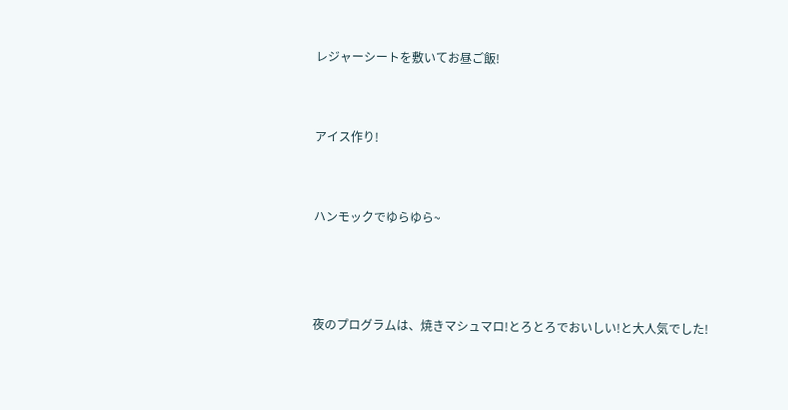レジャーシートを敷いてお昼ご飯!


アイス作り!


ハンモックでゆらゆら~



夜のプログラムは、焼きマシュマロ!とろとろでおいしい!と大人気でした!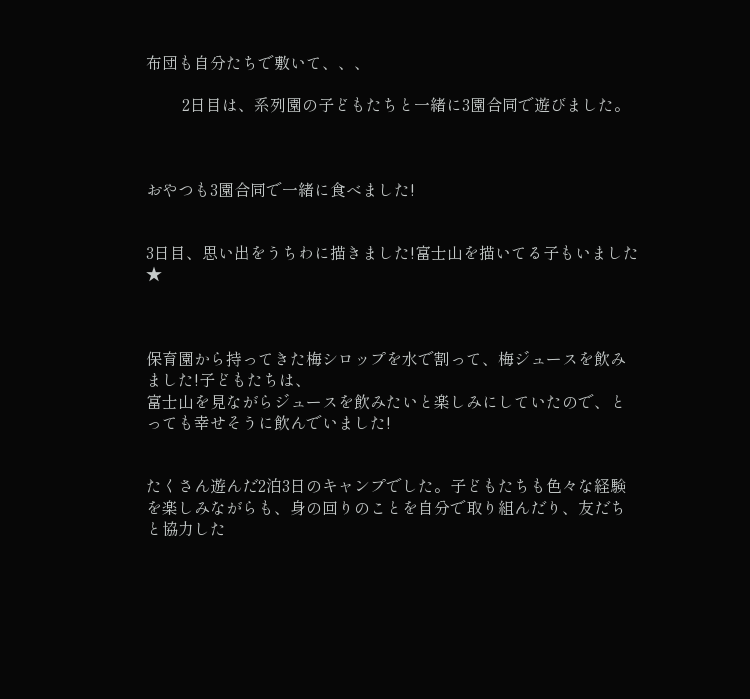布団も自分たちで敷いて、、、

         2日目は、系列園の子どもたちと一緒に3園合同で遊びました。



おやつも3園合同で一緒に食べました!


3日目、思い出をうちわに描きました!富士山を描いてる子もいました★



保育園から持ってきた梅シロップを水で割って、梅ジュースを飲みました!子どもたちは、
富士山を見ながらジュースを飲みたいと楽しみにしていたので、とっても幸せそうに飲んでいました!


たくさん遊んだ2泊3日のキャンプでした。子どもたちも色々な経験を楽しみながらも、身の回りのことを自分で取り組んだり、友だちと協力した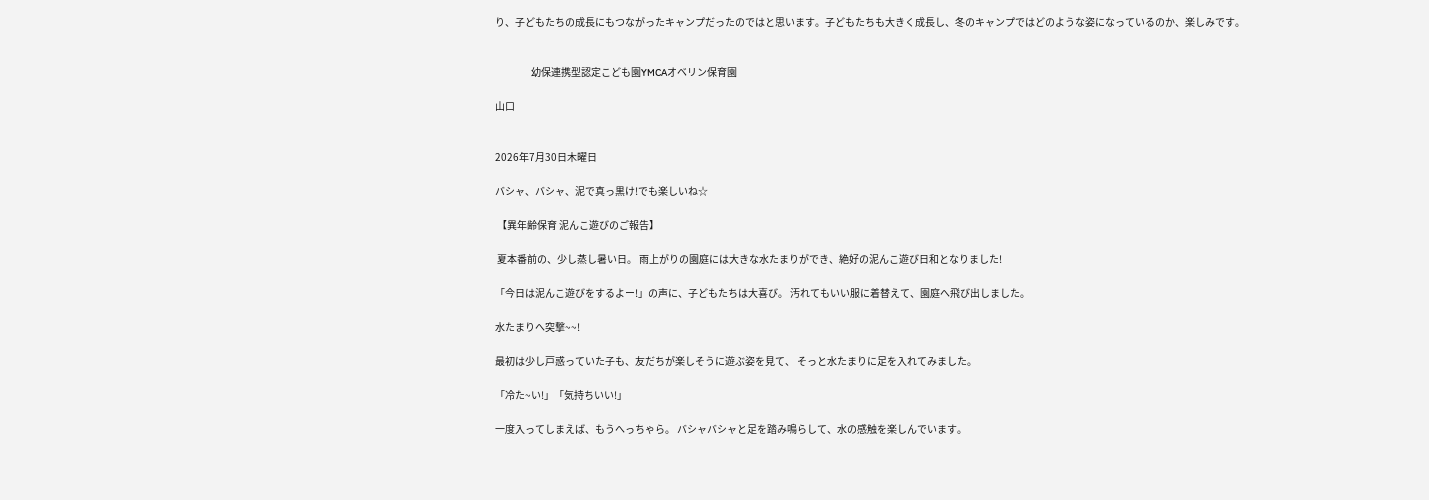り、子どもたちの成長にもつながったキャンプだったのではと思います。子どもたちも大きく成長し、冬のキャンプではどのような姿になっているのか、楽しみです。


                  幼保連携型認定こども園YMCAオベリン保育園

山口


2026年7月30日木曜日

バシャ、バシャ、泥で真っ黒け!でも楽しいね☆

 【異年齢保育 泥んこ遊びのご報告】

 夏本番前の、少し蒸し暑い日。 雨上がりの園庭には大きな水たまりができ、絶好の泥んこ遊び日和となりました!

「今日は泥んこ遊びをするよー!」の声に、子どもたちは大喜び。 汚れてもいい服に着替えて、園庭へ飛び出しました。

水たまりへ突撃~~!

最初は少し戸惑っていた子も、友だちが楽しそうに遊ぶ姿を見て、 そっと水たまりに足を入れてみました。

「冷た~い!」「気持ちいい!」

一度入ってしまえば、もうへっちゃら。 バシャバシャと足を踏み鳴らして、水の感触を楽しんでいます。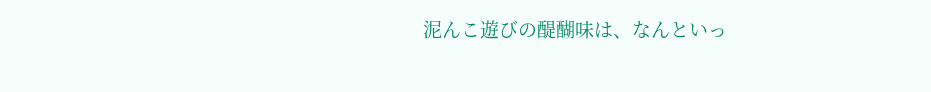泥んこ遊びの醍醐味は、なんといっ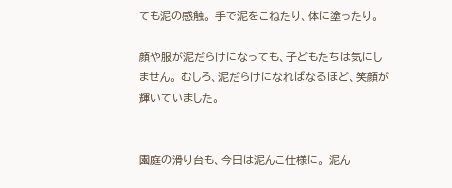ても泥の感触。 手で泥をこねたり、体に塗ったり。

顔や服が泥だらけになっても、子どもたちは気にしません。 むしろ、泥だらけになればなるほど、笑顔が輝いていました。


園庭の滑り台も、今日は泥んこ仕様に。 泥ん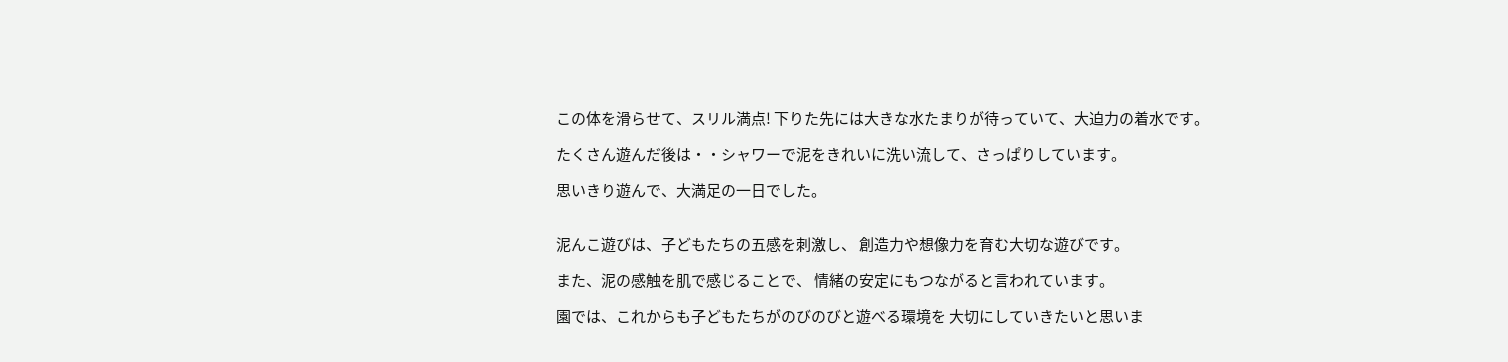この体を滑らせて、スリル満点! 下りた先には大きな水たまりが待っていて、大迫力の着水です。

たくさん遊んだ後は・・シャワーで泥をきれいに洗い流して、さっぱりしています。

思いきり遊んで、大満足の一日でした。


泥んこ遊びは、子どもたちの五感を刺激し、 創造力や想像力を育む大切な遊びです。

また、泥の感触を肌で感じることで、 情緒の安定にもつながると言われています。

園では、これからも子どもたちがのびのびと遊べる環境を 大切にしていきたいと思いま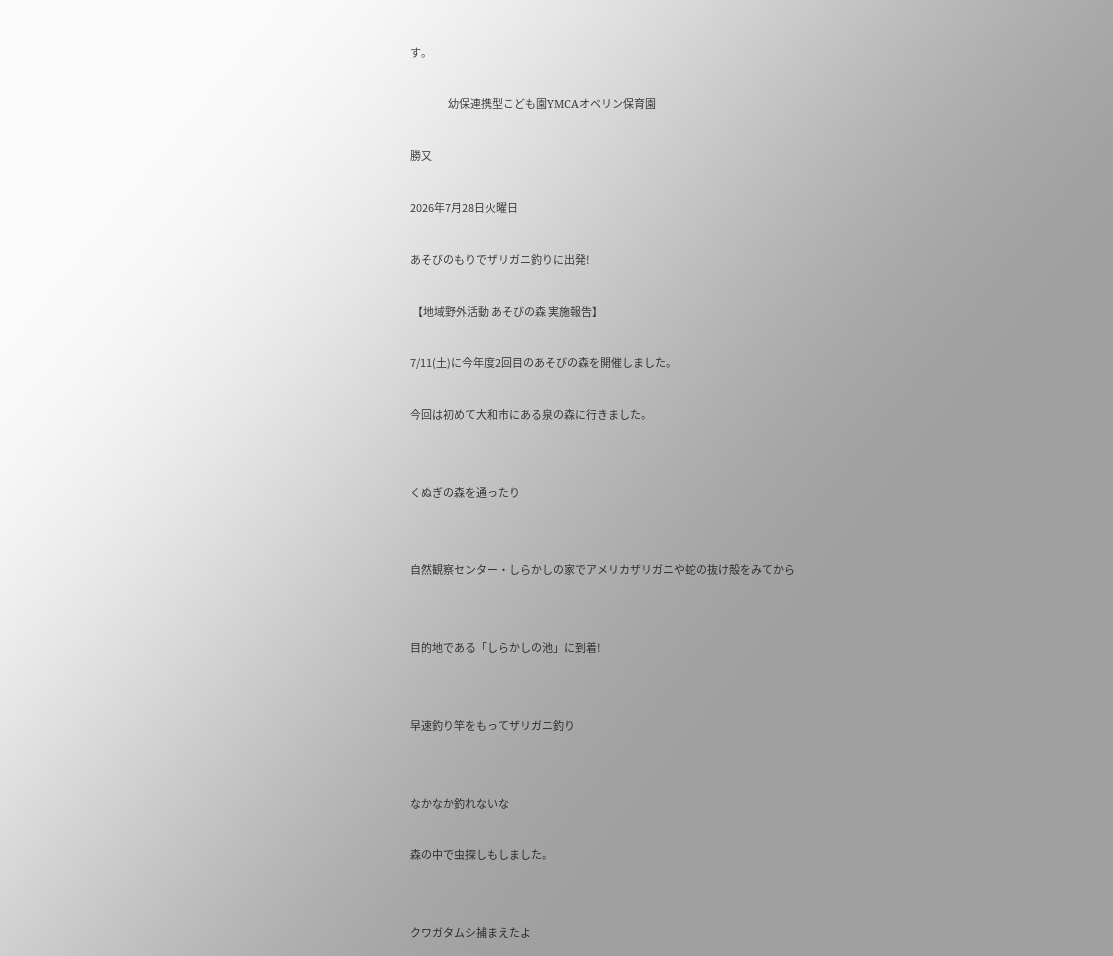す。

                   幼保連携型こども園YMCAオベリン保育園

勝又

2026年7月28日火曜日

あそびのもりでザリガニ釣りに出発!

 【地域野外活動 あそびの森 実施報告】

7/11(土)に今年度2回目のあそびの森を開催しました。

今回は初めて大和市にある泉の森に行きました。


くぬぎの森を通ったり


自然観察センター・しらかしの家でアメリカザリガニや蛇の抜け殻をみてから


目的地である「しらかしの池」に到着!


早速釣り竿をもってザリガニ釣り


なかなか釣れないな

森の中で虫探しもしました。


クワガタムシ捕まえたよ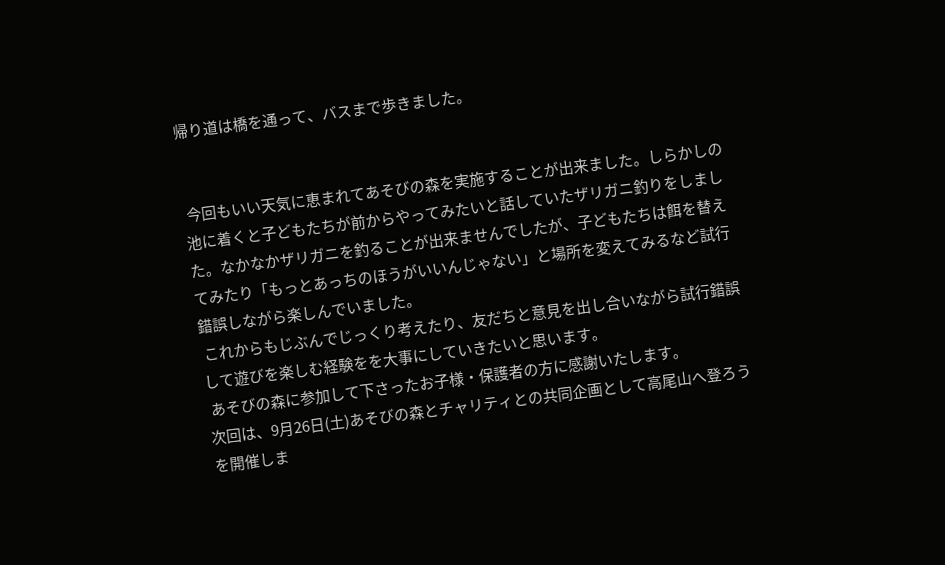帰り道は橋を通って、バスまで歩きました。


 今回もいい天気に恵まれてあそびの森を実施することが出来ました。しらかしの池に着くと子どもたちが前からやってみたいと話していたザリガニ釣りをしました。なかなかザリガニを釣ることが出来ませんでしたが、子どもたちは餌を替えてみたり「もっとあっちのほうがいいんじゃない」と場所を変えてみるなど試行錯誤しながら楽しんでいました。
 これからもじぶんでじっくり考えたり、友だちと意見を出し合いながら試行錯誤して遊びを楽しむ経験をを大事にしていきたいと思います。
 あそびの森に参加して下さったお子様・保護者の方に感謝いたします。
次回は、9月26日(土)あそびの森とチャリティとの共同企画として高尾山へ登ろうを開催しま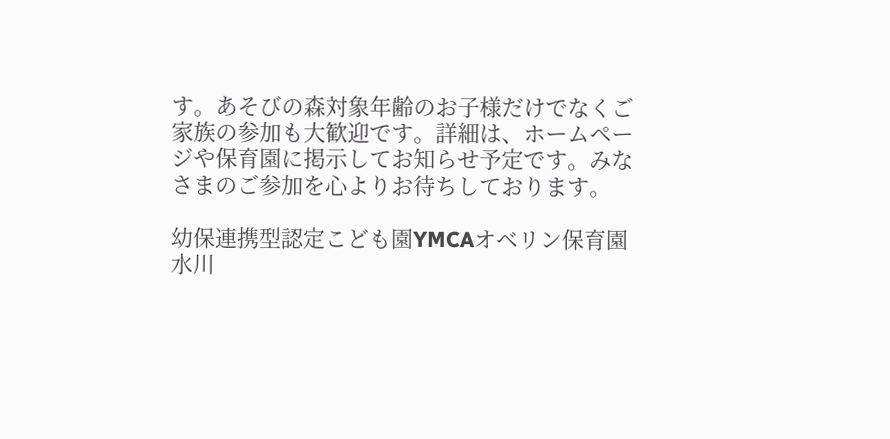す。あそびの森対象年齢のお子様だけでなくご家族の参加も大歓迎です。詳細は、ホームページや保育園に掲示してお知らせ予定です。みなさまのご参加を心よりお待ちしております。

幼保連携型認定こども園YMCAオベリン保育園
水川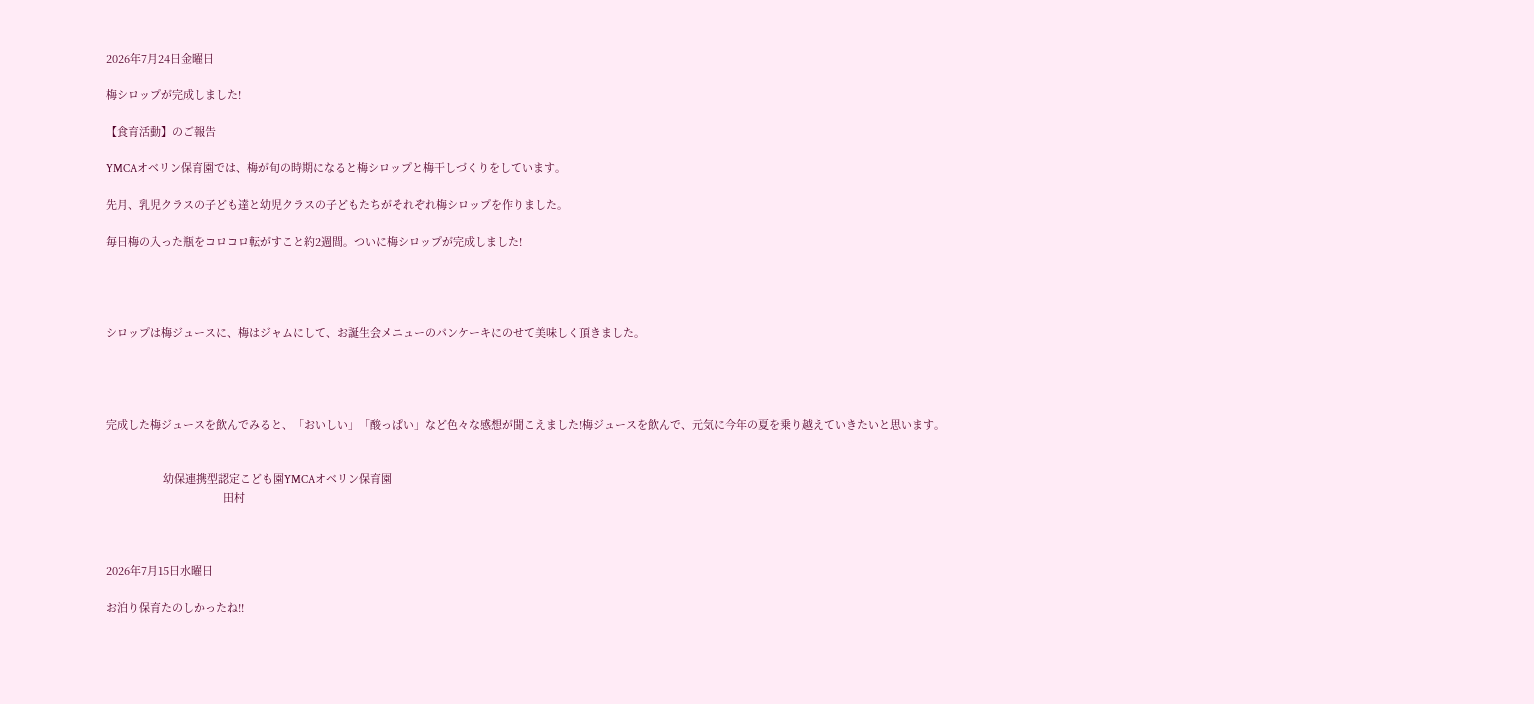2026年7月24日金曜日

梅シロップが完成しました!

【食育活動】のご報告

YMCAオベリン保育園では、梅が旬の時期になると梅シロップと梅干しづくりをしています。

先月、乳児クラスの子ども達と幼児クラスの子どもたちがそれぞれ梅シロップを作りました。

毎日梅の入った瓶をコロコロ転がすこと約2週間。ついに梅シロップが完成しました!




シロップは梅ジュースに、梅はジャムにして、お誕生会メニューのパンケーキにのせて美味しく頂きました。




完成した梅ジュースを飲んでみると、「おいしい」「酸っぱい」など色々な感想が聞こえました!梅ジュースを飲んで、元気に今年の夏を乗り越えていきたいと思います。


                   幼保連携型認定こども園YMCAオベリン保育園
                                       田村



2026年7月15日水曜日

お泊り保育たのしかったね!!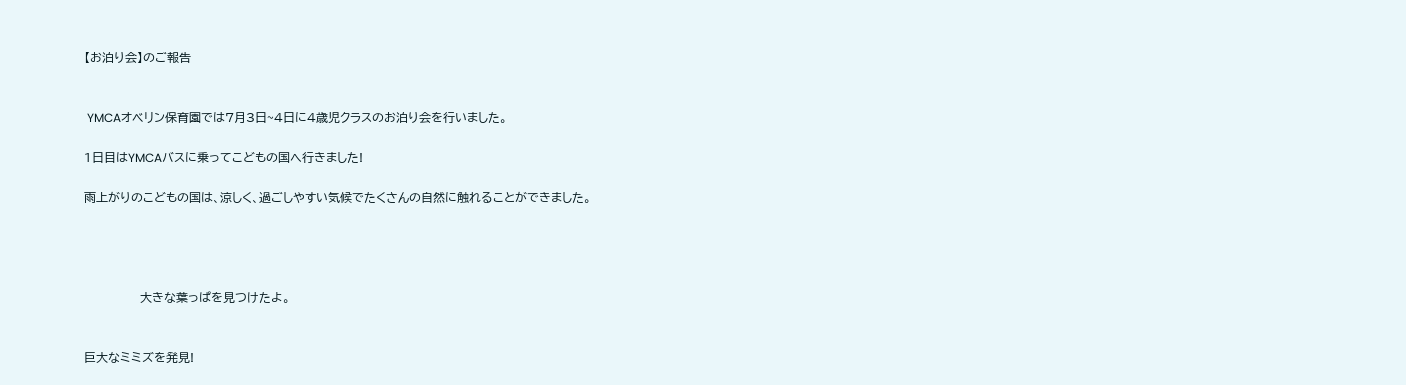【お泊り会】のご報告


 YMCAオベリン保育園では7月3日~4日に4歳児クラスのお泊り会を行いました。

1日目はYMCAバスに乗ってこどもの国へ行きました!

雨上がりのこどもの国は、涼しく、過ごしやすい気候でたくさんの自然に触れることができました。




              大きな葉っぱを見つけたよ。


巨大なミミズを発見!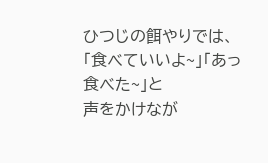ひつじの餌やりでは、「食べていいよ~」「あっ食べた~」と
声をかけなが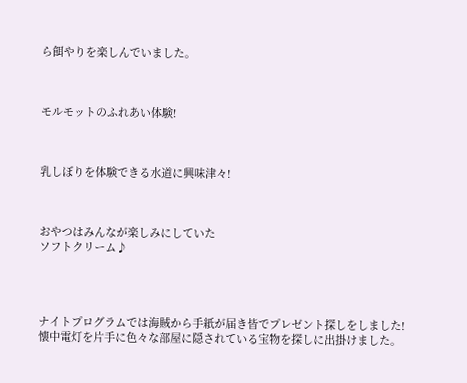ら餌やりを楽しんでいました。



モルモットのふれあい体験!



乳しぼりを体験できる水道に興味津々!



おやつはみんなが楽しみにしていた
ソフトクリーム♪




ナイトプログラムでは海賊から手紙が届き皆でプレゼント探しをしました!
懐中電灯を片手に色々な部屋に隠されている宝物を探しに出掛けました。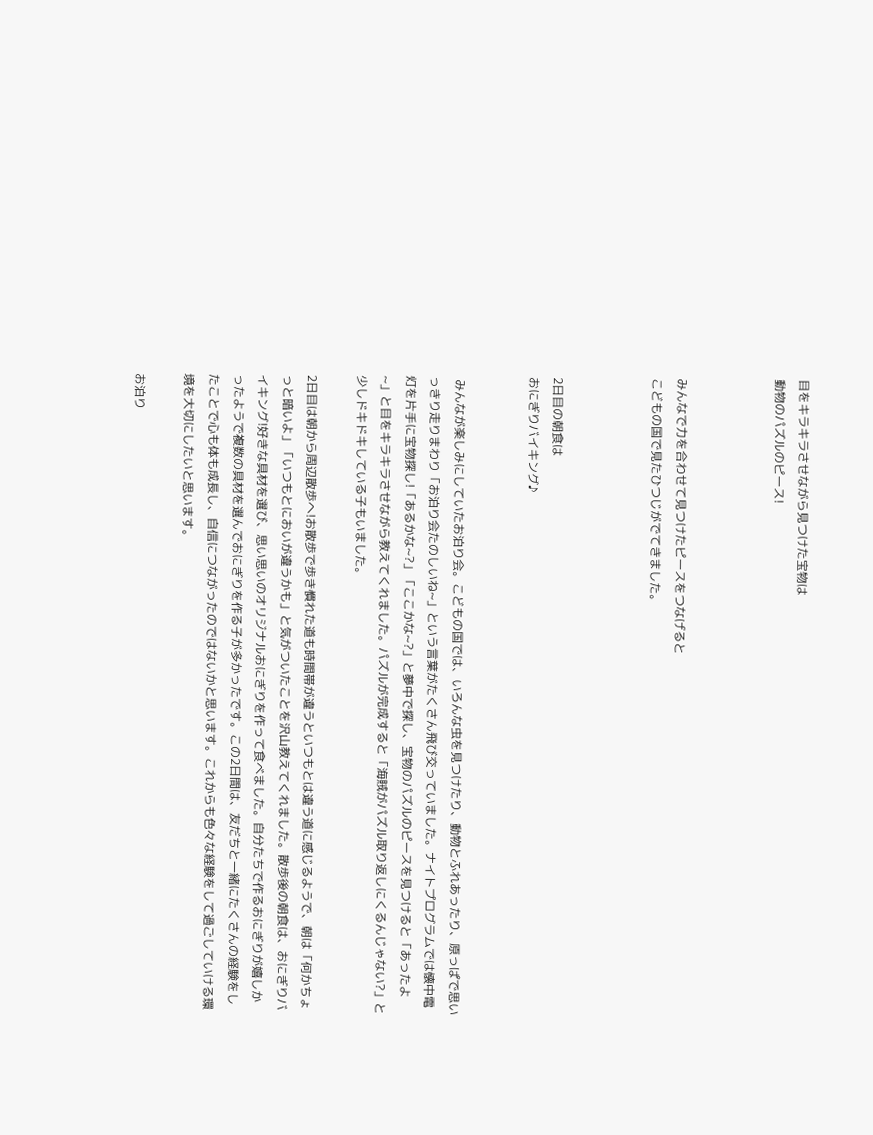目をキラキラさせながら見つけた宝物は
動物のパズルのピース!



みんなで力を合わせて見つけたピースをつなげると
こどもの国で見たひつじがでてきました。



2日目の朝食は
おにぎりバイキング♪


 みんなが楽しみにしていたお泊り会。こどもの国では、いろんな虫を見つけたり、動物とふれあったり、原っぱで思いっきり走りまわり「お泊り会たのしいね~」という言葉がたくさん飛び交っていました。ナイトプログラムでは懐中電灯を片手に宝物探し!「あるかな~?」「ここかな~?」と夢中で探し、宝物のパズルのピースを見つけると「あったよ~」と目をキラキラさせながら教えてくれました。パズルが完成すると「海賊がパズル取り返しにくるんじゃない?」と少しドキドキしている子もいました。

2日目は朝から周辺散歩へ!お散歩で歩き慣れた道も時間帯が違うといつもとは違う道に感じるようで、朝は「何かちょっと暗いよ」「いつもとにおいが違うかも」と気がついたことを沢山教えてくれました。散歩後の朝食は、おにぎりバイキング!好きな具材を選び、思い思いのオリジナルおにぎりを作って食べました。自分たちで作るおにぎりが嬉しかったようで複数の具材を選んでおにぎりを作る子が多かったです。この2日間は、友だちと一緒にたくさんの経験をしたことで心も体も成長し、自信につながったのではないかと思います。これからも色々な経験をして過ごしていける環境を大切にしたいと思います。

お泊り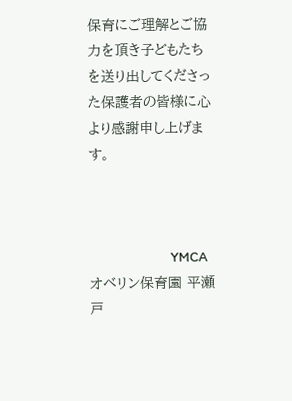保育にご理解とご協力を頂き子どもたちを送り出してくださった保護者の皆様に心より感謝申し上げます。



                           YMCAオベリン保育園 平瀬戸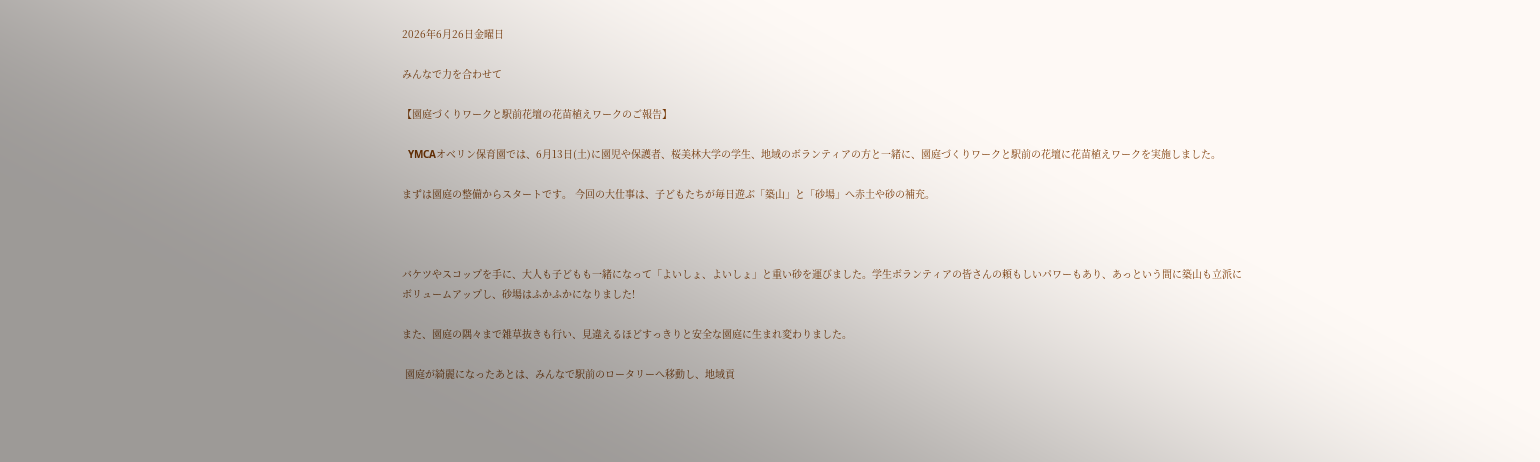2026年6月26日金曜日

みんなで力を合わせて

【園庭づくりワークと駅前花壇の花苗植えワークのご報告】

  YMCAオベリン保育園では、6月13日(土)に園児や保護者、桜美林大学の学生、地域のボランティアの方と一緒に、園庭づくりワークと駅前の花壇に花苗植えワークを実施しました。

まずは園庭の整備からスタートです。 今回の大仕事は、子どもたちが毎日遊ぶ「築山」と「砂場」へ赤土や砂の補充。



バケツやスコップを手に、大人も子どもも一緒になって「よいしょ、よいしょ」と重い砂を運びました。学生ボランティアの皆さんの頼もしいパワーもあり、あっという間に築山も立派にボリュームアップし、砂場はふかふかになりました!

また、園庭の隅々まで雑草抜きも行い、見違えるほどすっきりと安全な園庭に生まれ変わりました。

 園庭が綺麗になったあとは、みんなで駅前のロータリーへ移動し、地域貢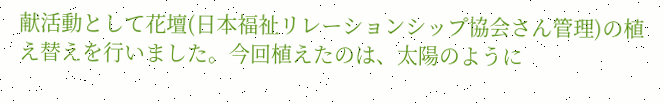献活動として花壇(日本福祉リレーションシップ協会さん管理)の植え替えを行いました。今回植えたのは、太陽のように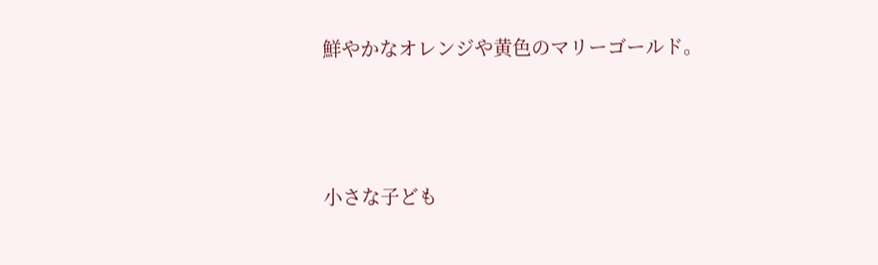鮮やかなオレンジや黄色のマリーゴールド。



小さな子ども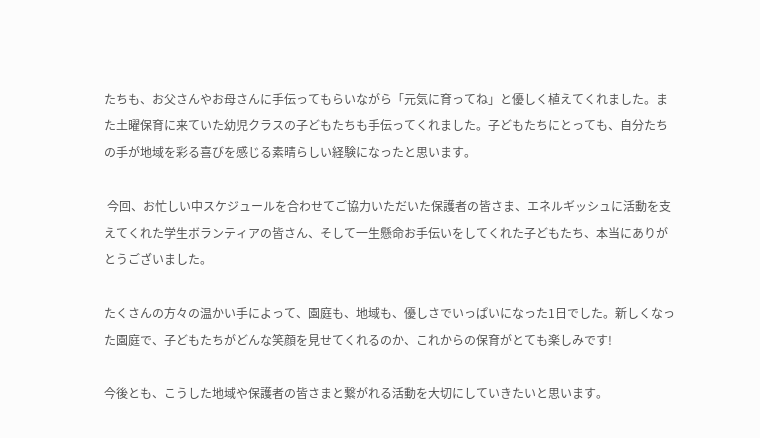たちも、お父さんやお母さんに手伝ってもらいながら「元気に育ってね」と優しく植えてくれました。また土曜保育に来ていた幼児クラスの子どもたちも手伝ってくれました。子どもたちにとっても、自分たちの手が地域を彩る喜びを感じる素晴らしい経験になったと思います。

 今回、お忙しい中スケジュールを合わせてご協力いただいた保護者の皆さま、エネルギッシュに活動を支えてくれた学生ボランティアの皆さん、そして一生懸命お手伝いをしてくれた子どもたち、本当にありがとうございました。

たくさんの方々の温かい手によって、園庭も、地域も、優しさでいっぱいになった1日でした。新しくなった園庭で、子どもたちがどんな笑顔を見せてくれるのか、これからの保育がとても楽しみです!

今後とも、こうした地域や保護者の皆さまと繋がれる活動を大切にしていきたいと思います。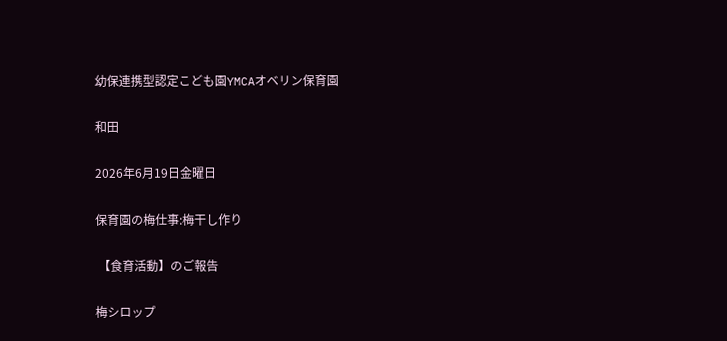幼保連携型認定こども園YMCAオベリン保育園

和田

2026年6月19日金曜日

保育園の梅仕事:梅干し作り

 【食育活動】のご報告

梅シロップ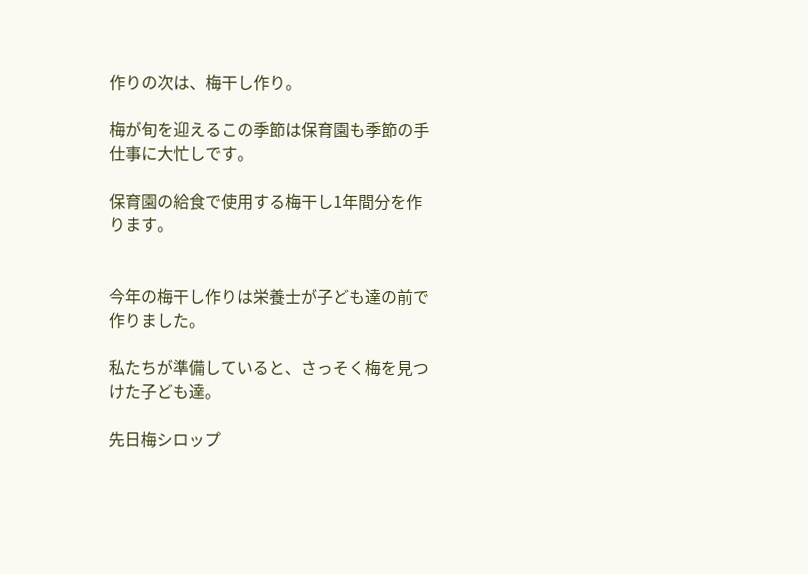作りの次は、梅干し作り。

梅が旬を迎えるこの季節は保育園も季節の手仕事に大忙しです。

保育園の給食で使用する梅干し1年間分を作ります。


今年の梅干し作りは栄養士が子ども達の前で作りました。

私たちが準備していると、さっそく梅を見つけた子ども達。

先日梅シロップ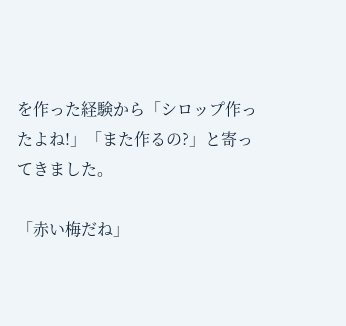を作った経験から「シロップ作ったよね!」「また作るの?」と寄ってきました。

「赤い梅だね」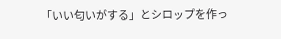「いい匂いがする」とシロップを作っ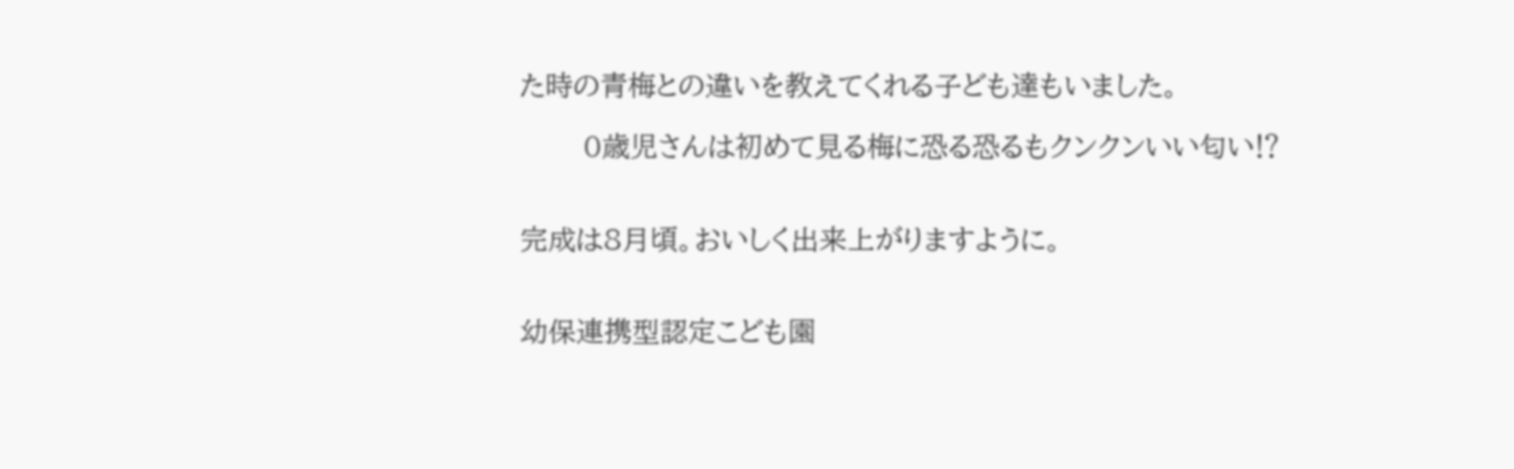た時の青梅との違いを教えてくれる子ども達もいました。

       0歳児さんは初めて見る梅に恐る恐るもクンクンいい匂い⁉


完成は8月頃。おいしく出来上がりますように。


幼保連携型認定こども園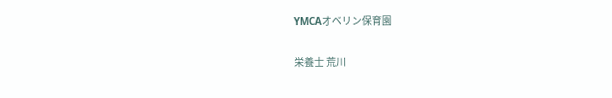YMCAオベリン保育園

栄養士 荒川